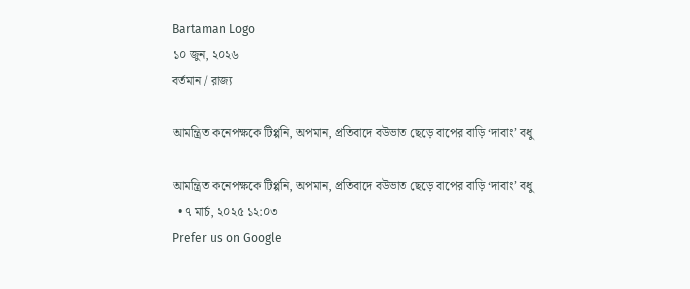Bartaman Logo
১০ জুন, ২০২৬
বর্তমান / রাজ্য

আমন্ত্রিত কনেপক্ষকে টিপ্পনি, অপমান, প্রতিবাদে বউভাত ছেড়ে বাপের বাড়ি ‘দাবাং’ বধু

আমন্ত্রিত কনেপক্ষকে টিপ্পনি, অপমান, প্রতিবাদে বউভাত ছেড়ে বাপের বাড়ি ‘দাবাং’ বধু
  • ৭ মার্চ, ২০২৫ ১২:০৩
Prefer us on Google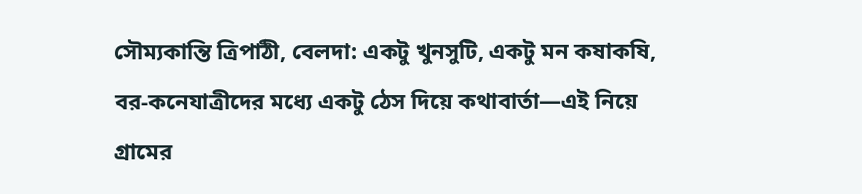সৌম্যকান্তি ত্রিপাঠী, বেলদা: একটু খুনসুটি, একটু মন কষাকষি, বর-কনেযাত্রীদের মধ্যে একটু ঠেস দিয়ে কথাবার্তা—এই নিয়ে গ্রামের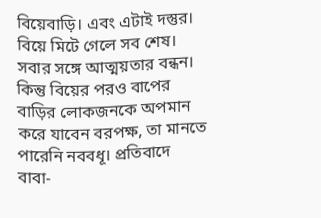বিয়েবাড়ি। এবং এটাই দস্তুর। বিয়ে মিটে গেলে সব শেষ। সবার সঙ্গে আত্ময়তার বন্ধন। কিন্তু বিয়ের পরও বাপের বাড়ির লোকজনকে অপমান করে যাবেন বরপক্ষ, তা মানতে পারেনি নববধূ। প্রতিবাদে বাবা-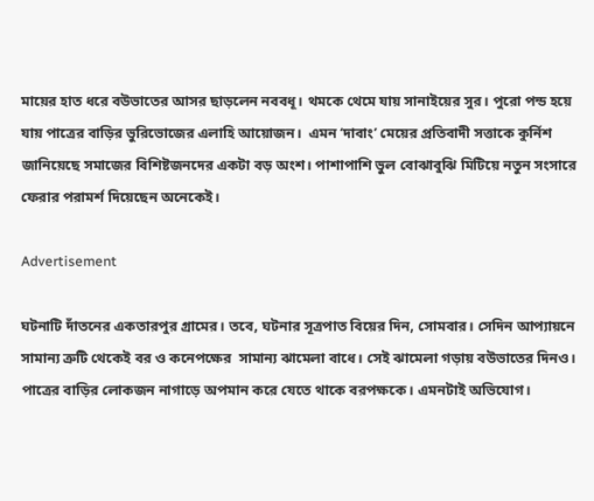মায়ের হাত ধরে বউভাতের আসর ছাড়লেন নববধূ। থমকে থেমে যায় সানাইয়ের সুর। পুরো পন্ড হয়ে যায় পাত্রের বাড়ির ভুরিভোজের এলাহি আয়োজন।  এমন ‘দাবাং’ মেয়ের প্রতিবাদী সত্তাকে কুর্নিশ জানিয়েছে সমাজের বিশিষ্টজনদের একটা বড় অংশ। পাশাপাশি ভুল বোঝাবুঝি মিটিয়ে নতুন সংসারে ফেরার পরামর্শ দিয়েছেন অনেকেই।

Advertisement

ঘটনাটি দাঁতনের একতারপুর গ্রামের। তবে, ঘটনার সূত্রপাত বিয়ের দিন, সোমবার। সেদিন আপ্যায়নে সামান্য ত্রুটি থেকেই বর ও কনেপক্ষের  সামান্য ঝামেলা বাধে। সেই ঝামেলা গড়ায় বউভাতের দিনও। পাত্রের বাড়ির লোকজন নাগাড়ে অপমান করে যেতে থাকে বরপক্ষকে। এমনটাই অভিযোগ।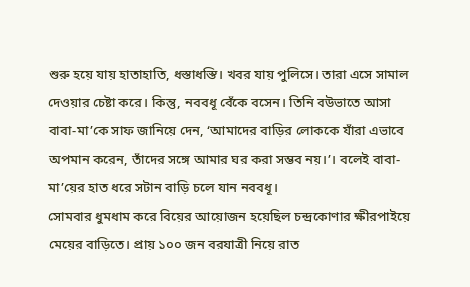শুরু হয়ে যায় হাতাহাতি, ধস্তাধস্তি। খবর যায় পুলিসে। তারা এসে সামাল দেওয়ার চেষ্টা করে। কিন্তু, নববধূ বেঁকে বসেন। তিনি বউভাতে আসা বাবা-মা’কে সাফ জানিয়ে দেন, ‘আমাদের বাড়ির লোককে যাঁরা এভাবে অপমান করেন, তাঁদের সঙ্গে আমার ঘর করা সম্ভব নয়।’। বলেই বাবা-মা’য়ের হাত ধরে সটান বাড়ি চলে যান নববধূ।
সোমবার ধুমধাম করে বিয়ের আয়োজন হয়েছিল চন্দ্রকোণার ক্ষীরপাইয়ে মেয়ের বাড়িতে। প্রায় ১০০ জন বরযাত্রী নিয়ে রাত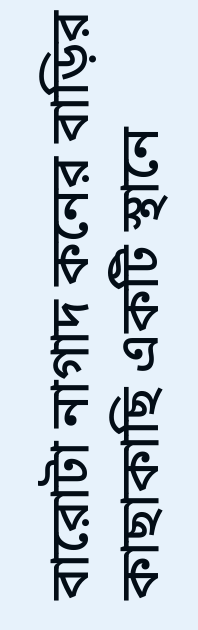বারোটা নাগাদ কনের বাড়ির কাছাকাছি একটি স্থানে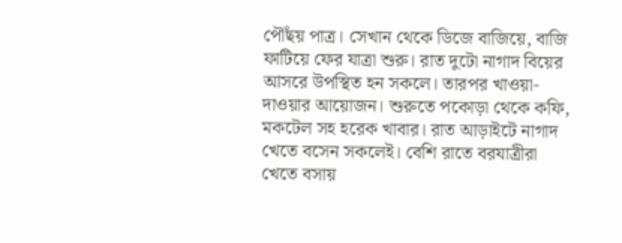পৌঁছয় পাত্র। সেখান থেকে ডিজে বাজিয়ে, বাজি ফাটিয়ে ফের যাত্রা শুরু। রাত দুটো নাগাদ বিয়ের আসরে উপস্থিত হন সকলে। তারপর খাওয়া-দাওয়ার আয়োজন। শুরুতে পকোড়া থেকে কফি, মকটেল সহ হরেক খাবার। রাত আড়াইটে নাগাদ খেতে বসেন সকলেই। বেশি রাতে বরযাত্রীরা খেতে বসায়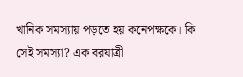খানিক সমস্যায় পড়তে হয় কনেপক্ষকে। কি সেই সমস্যা? এক বরযাত্রী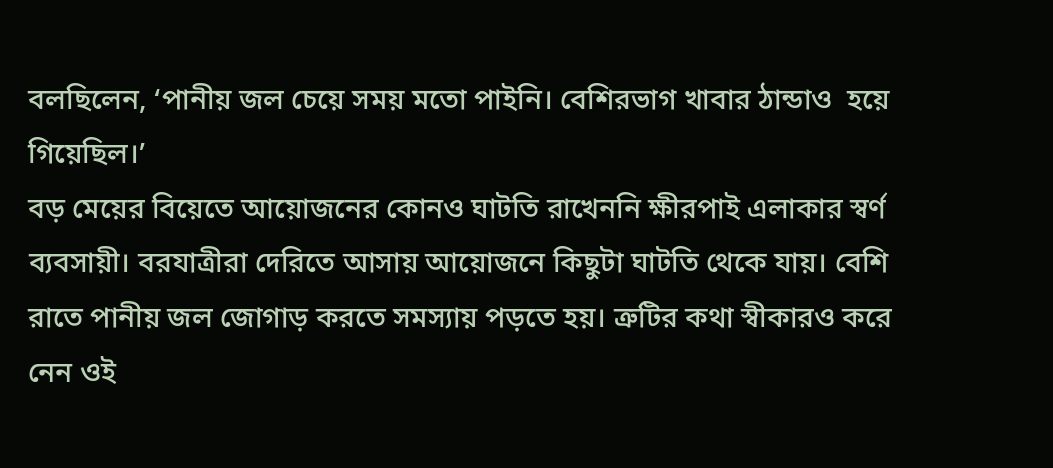বলছিলেন, ‘পানীয় জল চেয়ে সময় মতো পাইনি। বেশিরভাগ খাবার ঠান্ডাও  হয়ে গিয়েছিল।’
বড় মেয়ের বিয়েতে আয়োজনের কোনও ঘাটতি রাখেননি ক্ষীরপাই এলাকার স্বর্ণ ব্যবসায়ী। বরযাত্রীরা দেরিতে আসায় আয়োজনে কিছুটা ঘাটতি থেকে যায়। বেশি রাতে পানীয় জল জোগাড় করতে সমস্যায় পড়তে হয়। ত্রুটির কথা স্বীকারও করে নেন ওই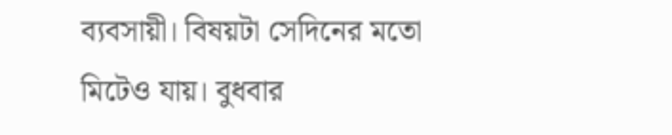ব্যবসায়ী। বিষয়টা সেদিনের মতো মিটেও যায়। বুধবার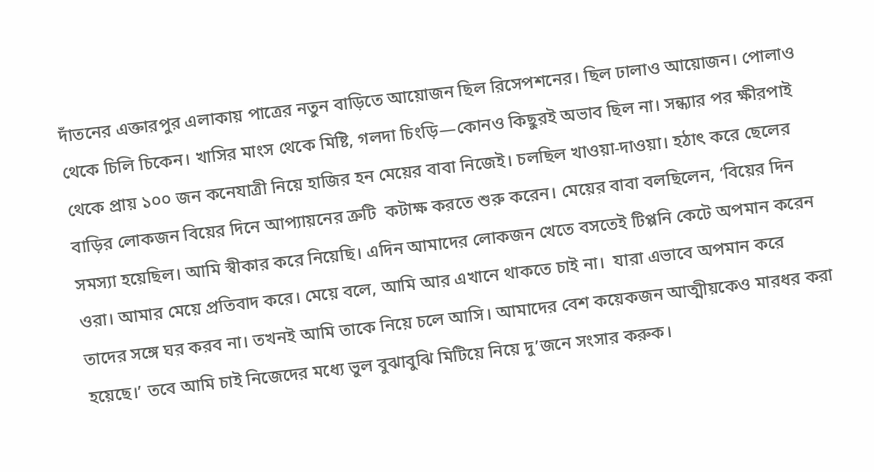দাঁতনের এক্তারপুর এলাকায় পাত্রের নতুন বাড়িতে আয়োজন ছিল রিসেপশনের। ছিল ঢালাও আয়োজন। পোলাও থেকে চিলি চিকেন। খাসির মাংস থেকে মিষ্টি, গলদা চিংড়ি—কোনও কিছুরই অভাব ছিল না। সন্ধ্যার পর ক্ষীরপাই থেকে প্রায় ১০০ জন কনেযাত্রী নিয়ে হাজির হন মেয়ের বাবা নিজেই। চলছিল খাওয়া-দাওয়া। হঠাৎ করে ছেলের বাড়ির লোকজন বিয়ের দিনে আপ্যায়নের ত্রুটি  কটাক্ষ করতে শুরু করেন। মেয়ের বাবা বলছিলেন, ‘বিয়ের দিন সমস্যা হয়েছিল। আমি স্বীকার করে নিয়েছি। এদিন আমাদের লোকজন খেতে বসতেই টিপ্পনি কেটে অপমান করেন ওরা। আমার মেয়ে প্রতিবাদ করে। মেয়ে বলে, আমি আর এখানে থাকতে চাই না।  যারা এভাবে অপমান করে তাদের সঙ্গে ঘর করব না। তখনই আমি তাকে নিয়ে চলে আসি। আমাদের বেশ কয়েকজন আত্মীয়কেও মারধর করা হয়েছে।’ তবে আমি চাই নিজেদের মধ্যে ভুল বুঝাবুঝি মিটিয়ে নিয়ে দু’জনে সংসার করুক।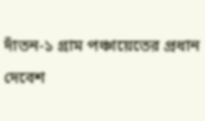দাঁতন-১ গ্রাম পঞ্চায়েতের প্রধান দেবেশ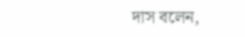দাস বলেন,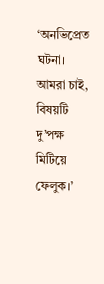‘অনভিপ্রেত ঘটনা। আমরা চাই, বিষয়টি দু’পক্ষ মিটিয়ে ফেলুক।’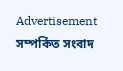Advertisement
সম্পর্কিত সংবাদ